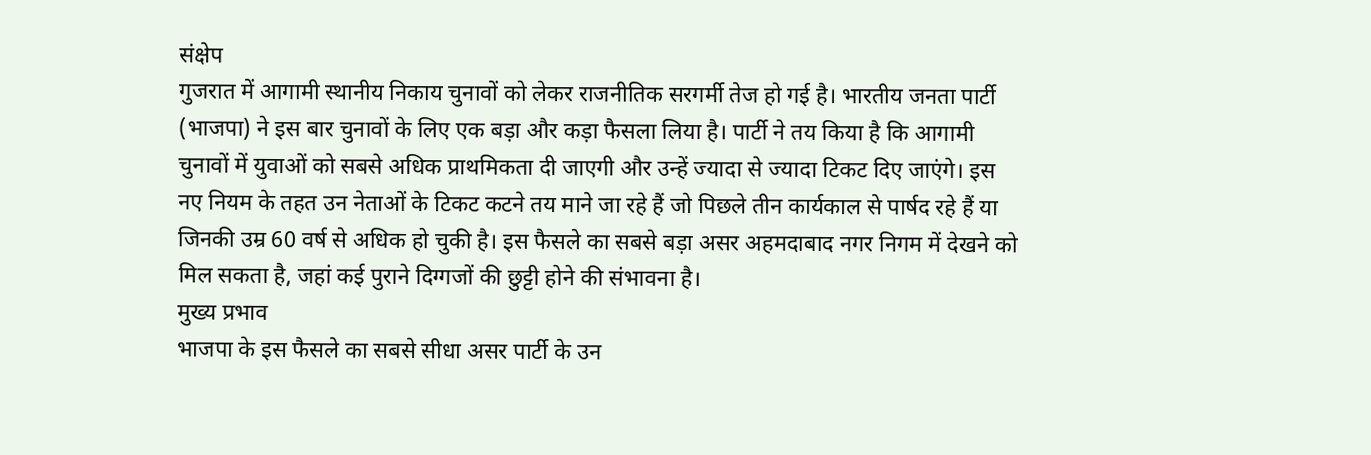संक्षेप
गुजरात में आगामी स्थानीय निकाय चुनावों को लेकर राजनीतिक सरगर्मी तेज हो गई है। भारतीय जनता पार्टी (भाजपा) ने इस बार चुनावों के लिए एक बड़ा और कड़ा फैसला लिया है। पार्टी ने तय किया है कि आगामी चुनावों में युवाओं को सबसे अधिक प्राथमिकता दी जाएगी और उन्हें ज्यादा से ज्यादा टिकट दिए जाएंगे। इस नए नियम के तहत उन नेताओं के टिकट कटने तय माने जा रहे हैं जो पिछले तीन कार्यकाल से पार्षद रहे हैं या जिनकी उम्र 60 वर्ष से अधिक हो चुकी है। इस फैसले का सबसे बड़ा असर अहमदाबाद नगर निगम में देखने को मिल सकता है, जहां कई पुराने दिग्गजों की छुट्टी होने की संभावना है।
मुख्य प्रभाव
भाजपा के इस फैसले का सबसे सीधा असर पार्टी के उन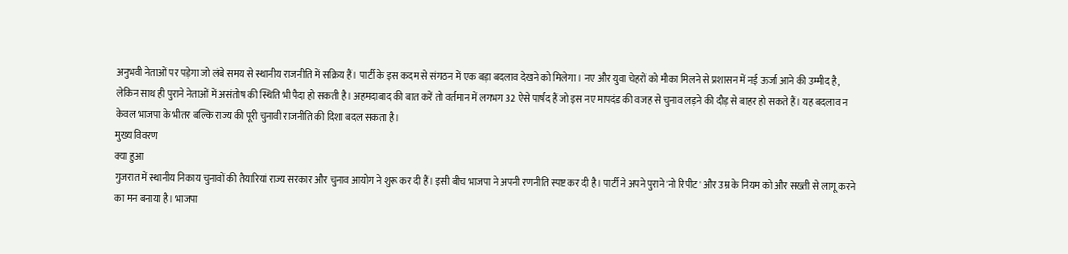अनुभवी नेताओं पर पड़ेगा जो लंबे समय से स्थानीय राजनीति में सक्रिय हैं। पार्टी के इस कदम से संगठन में एक बड़ा बदलाव देखने को मिलेगा। नए और युवा चेहरों को मौका मिलने से प्रशासन में नई ऊर्जा आने की उम्मीद है, लेकिन साथ ही पुराने नेताओं में असंतोष की स्थिति भी पैदा हो सकती है। अहमदाबाद की बात करें तो वर्तमान में लगभग 32 ऐसे पार्षद हैं जो इस नए मापदंड की वजह से चुनाव लड़ने की दौड़ से बाहर हो सकते हैं। यह बदलाव न केवल भाजपा के भीतर बल्कि राज्य की पूरी चुनावी राजनीति की दिशा बदल सकता है।
मुख्य विवरण
क्या हुआ
गुजरात में स्थानीय निकाय चुनावों की तैयारियां राज्य सरकार और चुनाव आयोग ने शुरू कर दी हैं। इसी बीच भाजपा ने अपनी रणनीति स्पष्ट कर दी है। पार्टी ने अपने पुराने 'नो रिपीट' और उम्र के नियम को और सख्ती से लागू करने का मन बनाया है। भाजपा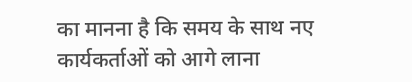का मानना है कि समय के साथ नए कार्यकर्ताओं को आगे लाना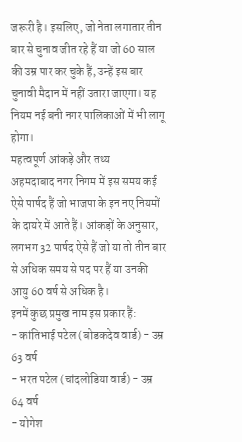जरूरी है। इसलिए, जो नेता लगातार तीन बार से चुनाव जीत रहे हैं या जो 60 साल की उम्र पार कर चुके हैं, उन्हें इस बार चुनावी मैदान में नहीं उतारा जाएगा। यह नियम नई बनी नगर पालिकाओं में भी लागू होगा।
महत्वपूर्ण आंकड़े और तथ्य
अहमदाबाद नगर निगम में इस समय कई ऐसे पार्षद हैं जो भाजपा के इन नए नियमों के दायरे में आते हैं। आंकड़ों के अनुसार, लगभग 32 पार्षद ऐसे हैं जो या तो तीन बार से अधिक समय से पद पर हैं या उनकी आयु 60 वर्ष से अधिक है।
इनमें कुछ प्रमुख नाम इस प्रकार हैं:
- कांतिभाई पटेल (बोडकदेव वार्ड) - उम्र 63 वर्ष
- भरत पटेल (चांदलोडिया वार्ड) - उम्र 64 वर्ष
- योगेश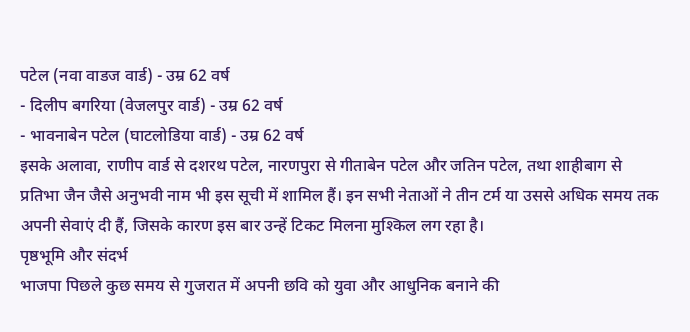पटेल (नवा वाडज वार्ड) - उम्र 62 वर्ष
- दिलीप बगरिया (वेजलपुर वार्ड) - उम्र 62 वर्ष
- भावनाबेन पटेल (घाटलोडिया वार्ड) - उम्र 62 वर्ष
इसके अलावा, राणीप वार्ड से दशरथ पटेल, नारणपुरा से गीताबेन पटेल और जतिन पटेल, तथा शाहीबाग से प्रतिभा जैन जैसे अनुभवी नाम भी इस सूची में शामिल हैं। इन सभी नेताओं ने तीन टर्म या उससे अधिक समय तक अपनी सेवाएं दी हैं, जिसके कारण इस बार उन्हें टिकट मिलना मुश्किल लग रहा है।
पृष्ठभूमि और संदर्भ
भाजपा पिछले कुछ समय से गुजरात में अपनी छवि को युवा और आधुनिक बनाने की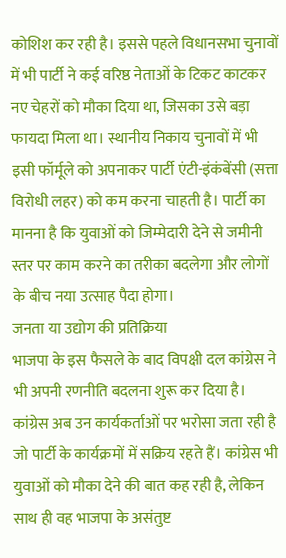कोशिश कर रही है। इससे पहले विधानसभा चुनावों में भी पार्टी ने कई वरिष्ठ नेताओं के टिकट काटकर नए चेहरों को मौका दिया था, जिसका उसे बड़ा फायदा मिला था। स्थानीय निकाय चुनावों में भी इसी फॉर्मूले को अपनाकर पार्टी एंटी-इंकंबेंसी (सत्ता विरोधी लहर) को कम करना चाहती है। पार्टी का मानना है कि युवाओं को जिम्मेदारी देने से जमीनी स्तर पर काम करने का तरीका बदलेगा और लोगों के बीच नया उत्साह पैदा होगा।
जनता या उद्योग की प्रतिक्रिया
भाजपा के इस फैसले के बाद विपक्षी दल कांग्रेस ने भी अपनी रणनीति बदलना शुरू कर दिया है। कांग्रेस अब उन कार्यकर्ताओं पर भरोसा जता रही है जो पार्टी के कार्यक्रमों में सक्रिय रहते हैं। कांग्रेस भी युवाओं को मौका देने की बात कह रही है, लेकिन साथ ही वह भाजपा के असंतुष्ट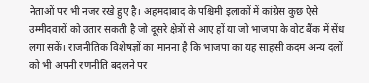नेताओं पर भी नजर रखे हुए है। अहमदाबाद के पश्चिमी इलाकों में कांग्रेस कुछ ऐसे उम्मीदवारों को उतार सकती है जो दूसरे क्षेत्रों से आए हों या जो भाजपा के वोट बैंक में सेंध लगा सकें। राजनीतिक विशेषज्ञों का मानना है कि भाजपा का यह साहसी कदम अन्य दलों को भी अपनी रणनीति बदलने पर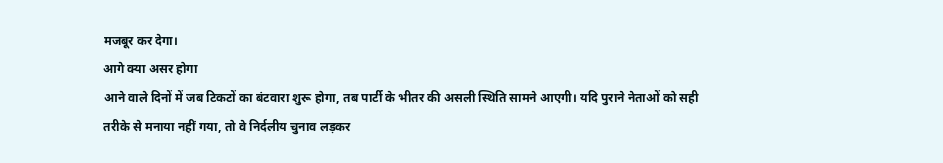मजबूर कर देगा।
आगे क्या असर होगा
आने वाले दिनों में जब टिकटों का बंटवारा शुरू होगा, तब पार्टी के भीतर की असली स्थिति सामने आएगी। यदि पुराने नेताओं को सही तरीके से मनाया नहीं गया, तो वे निर्दलीय चुनाव लड़कर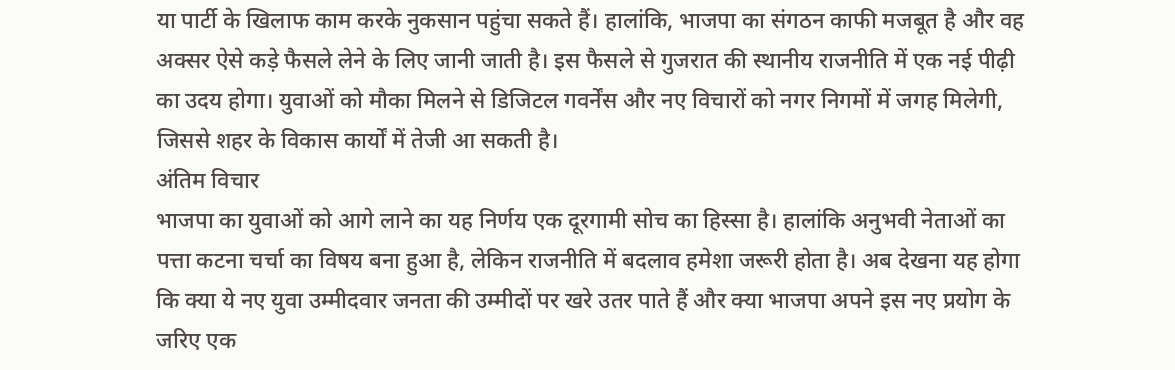या पार्टी के खिलाफ काम करके नुकसान पहुंचा सकते हैं। हालांकि, भाजपा का संगठन काफी मजबूत है और वह अक्सर ऐसे कड़े फैसले लेने के लिए जानी जाती है। इस फैसले से गुजरात की स्थानीय राजनीति में एक नई पीढ़ी का उदय होगा। युवाओं को मौका मिलने से डिजिटल गवर्नेंस और नए विचारों को नगर निगमों में जगह मिलेगी, जिससे शहर के विकास कार्यों में तेजी आ सकती है।
अंतिम विचार
भाजपा का युवाओं को आगे लाने का यह निर्णय एक दूरगामी सोच का हिस्सा है। हालांकि अनुभवी नेताओं का पत्ता कटना चर्चा का विषय बना हुआ है, लेकिन राजनीति में बदलाव हमेशा जरूरी होता है। अब देखना यह होगा कि क्या ये नए युवा उम्मीदवार जनता की उम्मीदों पर खरे उतर पाते हैं और क्या भाजपा अपने इस नए प्रयोग के जरिए एक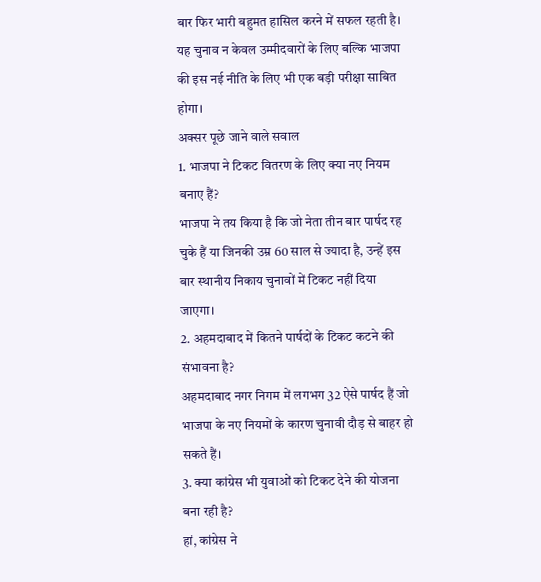बार फिर भारी बहुमत हासिल करने में सफल रहती है। यह चुनाव न केवल उम्मीदवारों के लिए बल्कि भाजपा की इस नई नीति के लिए भी एक बड़ी परीक्षा साबित होगा।
अक्सर पूछे जाने वाले सवाल
1. भाजपा ने टिकट वितरण के लिए क्या नए नियम बनाए हैं?
भाजपा ने तय किया है कि जो नेता तीन बार पार्षद रह चुके हैं या जिनकी उम्र 60 साल से ज्यादा है, उन्हें इस बार स्थानीय निकाय चुनावों में टिकट नहीं दिया जाएगा।
2. अहमदाबाद में कितने पार्षदों के टिकट कटने की संभावना है?
अहमदाबाद नगर निगम में लगभग 32 ऐसे पार्षद हैं जो भाजपा के नए नियमों के कारण चुनावी दौड़ से बाहर हो सकते हैं।
3. क्या कांग्रेस भी युवाओं को टिकट देने की योजना बना रही है?
हां, कांग्रेस ने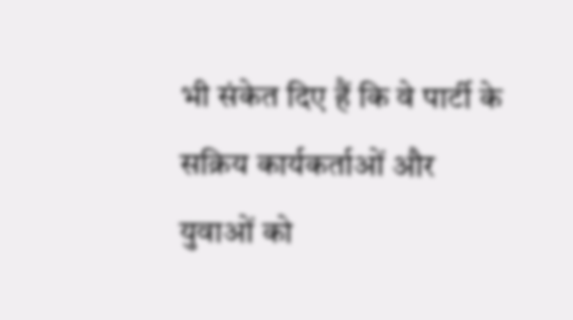भी संकेत दिए हैं कि वे पार्टी के सक्रिय कार्यकर्ताओं और युवाओं को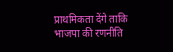प्राथमिकता देंगे ताकि भाजपा की रणनीति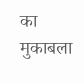का मुकाबला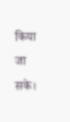किया जा सके।